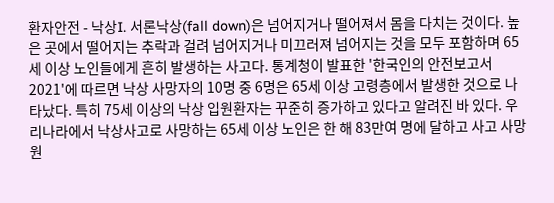환자안전 - 낙상I. 서론낙상(fall down)은 넘어지거나 떨어져서 몸을 다치는 것이다. 높은 곳에서 떨어지는 추락과 걸려 넘어지거나 미끄러져 넘어지는 것을 모두 포함하며 65세 이상 노인들에게 흔히 발생하는 사고다. 통계청이 발표한 '한국인의 안전보고서 2021'에 따르면 낙상 사망자의 10명 중 6명은 65세 이상 고령층에서 발생한 것으로 나타났다. 특히 75세 이상의 낙상 입원환자는 꾸준히 증가하고 있다고 알려진 바 있다. 우리나라에서 낙상사고로 사망하는 65세 이상 노인은 한 해 83만여 명에 달하고 사고 사망원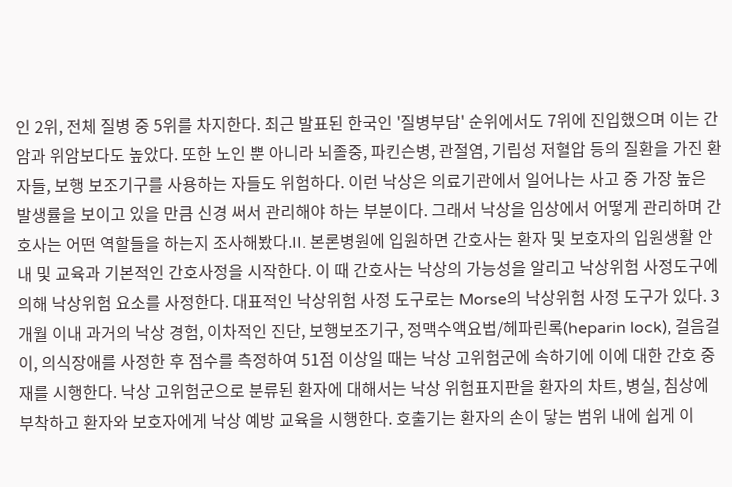인 2위, 전체 질병 중 5위를 차지한다. 최근 발표된 한국인 '질병부담' 순위에서도 7위에 진입했으며 이는 간암과 위암보다도 높았다. 또한 노인 뿐 아니라 뇌졸중, 파킨슨병, 관절염, 기립성 저혈압 등의 질환을 가진 환자들, 보행 보조기구를 사용하는 자들도 위험하다. 이런 낙상은 의료기관에서 일어나는 사고 중 가장 높은 발생률을 보이고 있을 만큼 신경 써서 관리해야 하는 부분이다. 그래서 낙상을 임상에서 어떻게 관리하며 간호사는 어떤 역할들을 하는지 조사해봤다.II. 본론병원에 입원하면 간호사는 환자 및 보호자의 입원생활 안내 및 교육과 기본적인 간호사정을 시작한다. 이 때 간호사는 낙상의 가능성을 알리고 낙상위험 사정도구에 의해 낙상위험 요소를 사정한다. 대표적인 낙상위험 사정 도구로는 Morse의 낙상위험 사정 도구가 있다. 3개월 이내 과거의 낙상 경험, 이차적인 진단, 보행보조기구, 정맥수액요법/헤파린록(heparin lock), 걸음걸이, 의식장애를 사정한 후 점수를 측정하여 51점 이상일 때는 낙상 고위험군에 속하기에 이에 대한 간호 중재를 시행한다. 낙상 고위험군으로 분류된 환자에 대해서는 낙상 위험표지판을 환자의 차트, 병실, 침상에 부착하고 환자와 보호자에게 낙상 예방 교육을 시행한다. 호출기는 환자의 손이 닿는 범위 내에 쉽게 이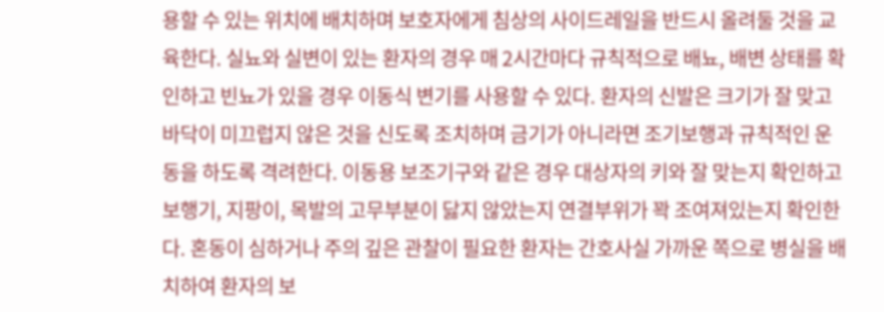용할 수 있는 위치에 배치하며 보호자에게 침상의 사이드레일을 반드시 올려둘 것을 교육한다. 실뇨와 실변이 있는 환자의 경우 매 2시간마다 규칙적으로 배뇨, 배변 상태를 확인하고 빈뇨가 있을 경우 이동식 변기를 사용할 수 있다. 환자의 신발은 크기가 잘 맞고 바닥이 미끄럽지 않은 것을 신도록 조치하며 금기가 아니라면 조기보행과 규칙적인 운동을 하도록 격려한다. 이동용 보조기구와 같은 경우 대상자의 키와 잘 맞는지 확인하고 보행기, 지팡이, 목발의 고무부분이 닳지 않았는지 연결부위가 꽉 조여져있는지 확인한다. 혼동이 심하거나 주의 깊은 관찰이 필요한 환자는 간호사실 가까운 쪽으로 병실을 배치하여 환자의 보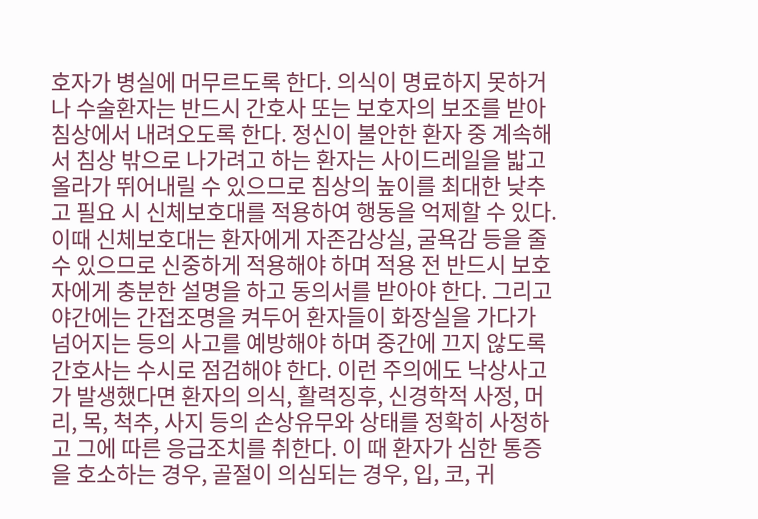호자가 병실에 머무르도록 한다. 의식이 명료하지 못하거나 수술환자는 반드시 간호사 또는 보호자의 보조를 받아 침상에서 내려오도록 한다. 정신이 불안한 환자 중 계속해서 침상 밖으로 나가려고 하는 환자는 사이드레일을 밟고 올라가 뛰어내릴 수 있으므로 침상의 높이를 최대한 낮추고 필요 시 신체보호대를 적용하여 행동을 억제할 수 있다. 이때 신체보호대는 환자에게 자존감상실, 굴욕감 등을 줄 수 있으므로 신중하게 적용해야 하며 적용 전 반드시 보호자에게 충분한 설명을 하고 동의서를 받아야 한다. 그리고 야간에는 간접조명을 켜두어 환자들이 화장실을 가다가 넘어지는 등의 사고를 예방해야 하며 중간에 끄지 않도록 간호사는 수시로 점검해야 한다. 이런 주의에도 낙상사고가 발생했다면 환자의 의식, 활력징후, 신경학적 사정, 머리, 목, 척추, 사지 등의 손상유무와 상태를 정확히 사정하고 그에 따른 응급조치를 취한다. 이 때 환자가 심한 통증을 호소하는 경우, 골절이 의심되는 경우, 입, 코, 귀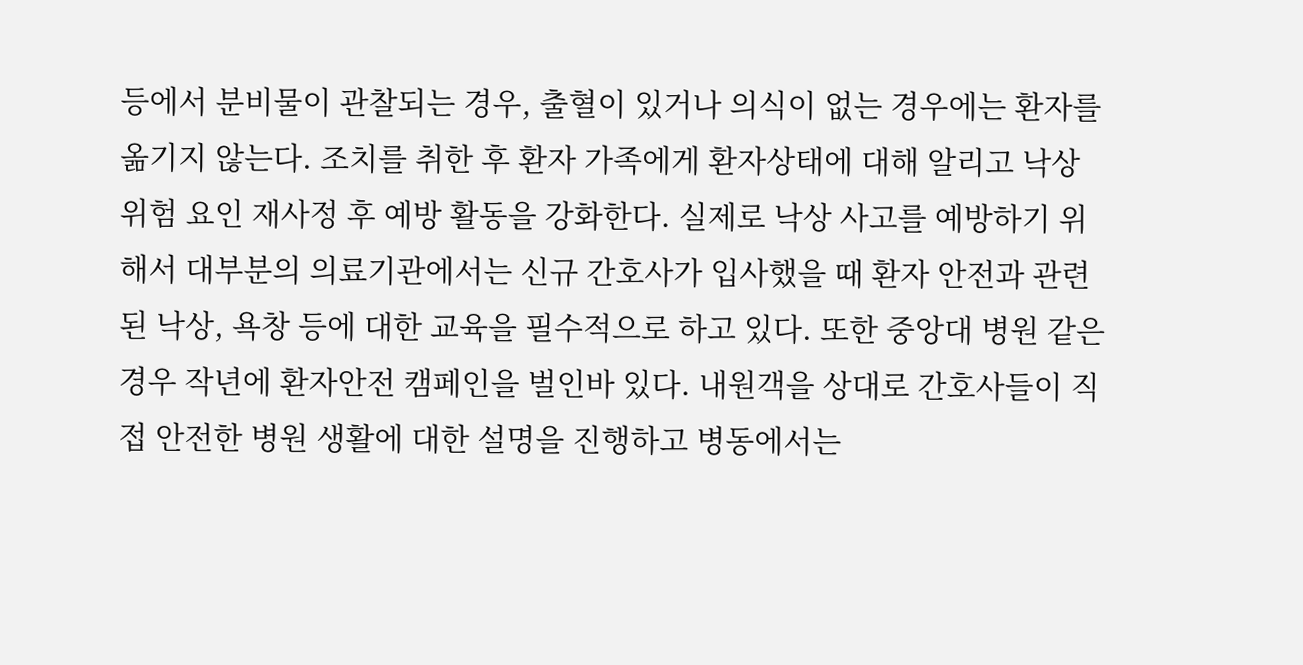등에서 분비물이 관찰되는 경우, 출혈이 있거나 의식이 없는 경우에는 환자를 옮기지 않는다. 조치를 취한 후 환자 가족에게 환자상태에 대해 알리고 낙상 위험 요인 재사정 후 예방 활동을 강화한다. 실제로 낙상 사고를 예방하기 위해서 대부분의 의료기관에서는 신규 간호사가 입사했을 때 환자 안전과 관련된 낙상, 욕창 등에 대한 교육을 필수적으로 하고 있다. 또한 중앙대 병원 같은 경우 작년에 환자안전 캠페인을 벌인바 있다. 내원객을 상대로 간호사들이 직접 안전한 병원 생활에 대한 설명을 진행하고 병동에서는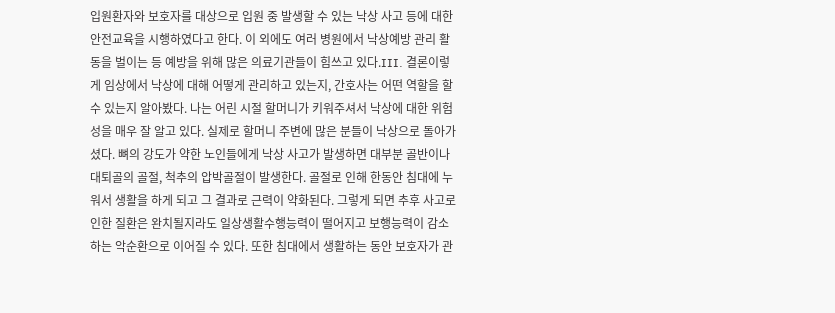입원환자와 보호자를 대상으로 입원 중 발생할 수 있는 낙상 사고 등에 대한 안전교육을 시행하였다고 한다. 이 외에도 여러 병원에서 낙상예방 관리 활동을 벌이는 등 예방을 위해 많은 의료기관들이 힘쓰고 있다.III. 결론이렇게 임상에서 낙상에 대해 어떻게 관리하고 있는지, 간호사는 어떤 역할을 할 수 있는지 알아봤다. 나는 어린 시절 할머니가 키워주셔서 낙상에 대한 위험성을 매우 잘 알고 있다. 실제로 할머니 주변에 많은 분들이 낙상으로 돌아가셨다. 뼈의 강도가 약한 노인들에게 낙상 사고가 발생하면 대부분 골반이나 대퇴골의 골절, 척추의 압박골절이 발생한다. 골절로 인해 한동안 침대에 누워서 생활을 하게 되고 그 결과로 근력이 약화된다. 그렇게 되면 추후 사고로 인한 질환은 완치될지라도 일상생활수행능력이 떨어지고 보행능력이 감소하는 악순환으로 이어질 수 있다. 또한 침대에서 생활하는 동안 보호자가 관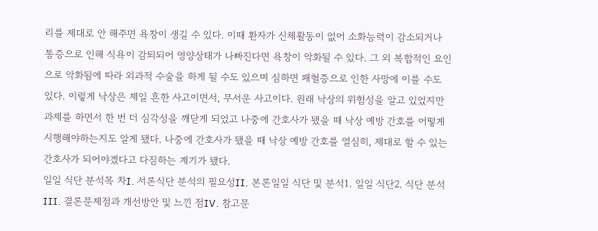리를 제대로 안 해주면 욕창이 생길 수 있다. 이때 환자가 신체활동이 없어 소화능력이 감소되거나 통증으로 인해 식욕이 감퇴되어 영양상태가 나빠진다면 욕창이 악화될 수 있다. 그 외 복합적인 요인으로 악화됨에 따라 외과적 수술을 하게 될 수도 있으며 심하면 패혈증으로 인한 사망에 이를 수도 있다. 이렇게 낙상은 제일 흔한 사고이면서, 무서운 사고이다. 원래 낙상의 위험성을 알고 있었지만 과제를 하면서 한 번 더 심각성을 깨닫게 되었고 나중에 간호사가 됐을 때 낙상 예방 간호를 어떻게 시행해야하는지도 알게 됐다. 나중에 간호사가 됐을 때 낙상 예방 간호를 열심히, 제대로 할 수 있는 간호사가 되어야겠다고 다짐하는 계기가 됐다.
일일 식단 분석목 차I. 서론식단 분석의 필요성II. 본론일일 식단 및 분석1. 일일 식단2. 식단 분석III. 결론문제점과 개선방안 및 느낀 점IV. 참고문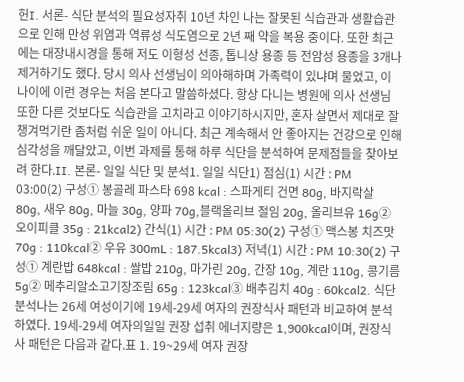헌I. 서론- 식단 분석의 필요성자취 10년 차인 나는 잘못된 식습관과 생활습관으로 인해 만성 위염과 역류성 식도염으로 2년 째 약을 복용 중이다. 또한 최근에는 대장내시경을 통해 저도 이형성 선종, 톱니상 용종 등 전암성 용종을 3개나 제거하기도 했다. 당시 의사 선생님이 의아해하며 가족력이 있냐며 물었고, 이 나이에 이런 경우는 처음 본다고 말씀하셨다. 항상 다니는 병원에 의사 선생님 또한 다른 것보다도 식습관을 고치라고 이야기하시지만, 혼자 살면서 제대로 잘 챙겨먹기란 좀처럼 쉬운 일이 아니다. 최근 계속해서 안 좋아지는 건강으로 인해 심각성을 깨달았고, 이번 과제를 통해 하루 식단을 분석하여 문제점들을 찾아보려 한다.II. 본론- 일일 식단 및 분석1. 일일 식단1) 점심(1) 시간 : PM 03:00(2) 구성① 봉골레 파스타 698 kcal : 스파게티 건면 80g, 바지락살 80g, 새우 80g, 마늘 30g, 양파 70g,블랙올리브 절임 20g, 올리브유 16g② 오이피클 35g : 21kcal2) 간식(1) 시간 : PM 05:30(2) 구성① 맥스봉 치즈맛 70g : 110kcal② 우유 300mL : 187.5kcal3) 저녁(1) 시간 : PM 10:30(2) 구성① 계란밥 648kcal : 쌀밥 210g, 마가린 20g, 간장 10g, 계란 110g, 콩기름 5g② 메추리알소고기장조림 65g : 123kcal③ 배추김치 40g : 60kcal2. 식단 분석나는 26세 여성이기에 19세-29세 여자의 권장식사 패턴과 비교하여 분석하였다. 19세-29세 여자의일일 권장 섭취 에너지량은 1,900kcal이며, 권장식사 패턴은 다음과 같다.표 1. 19~29세 여자 권장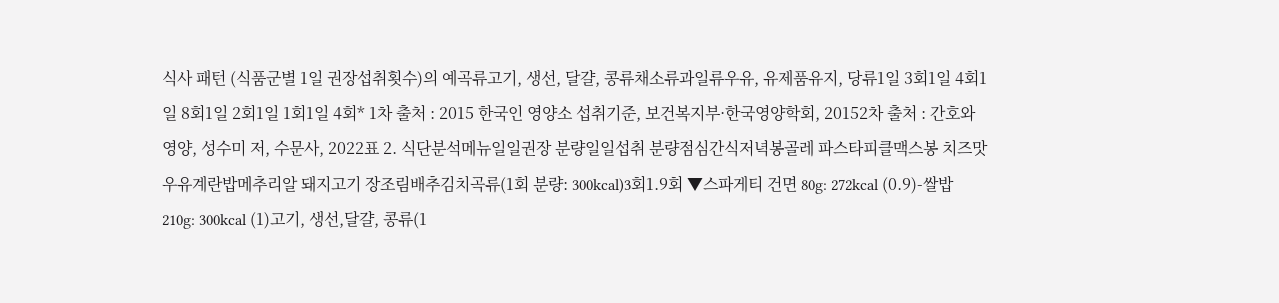식사 패턴 (식품군별 1일 권장섭취횟수)의 예곡류고기, 생선, 달걀, 콩류채소류과일류우유, 유제품유지, 당류1일 3회1일 4회1일 8회1일 2회1일 1회1일 4회* 1차 출처 : 2015 한국인 영양소 섭취기준, 보건복지부·한국영양학회, 20152차 출처 : 간호와 영양, 성수미 저, 수문사, 2022표 2. 식단분석메뉴일일권장 분량일일섭취 분량점심간식저녁봉골레 파스타피클맥스봉 치즈맛우유계란밥메추리알 돼지고기 장조림배추김치곡류(1회 분량: 300kcal)3회1.9회 ▼스파게티 건면 80g: 272kcal (0.9)-쌀밥 210g: 300kcal (1)고기, 생선,달걀, 콩류(1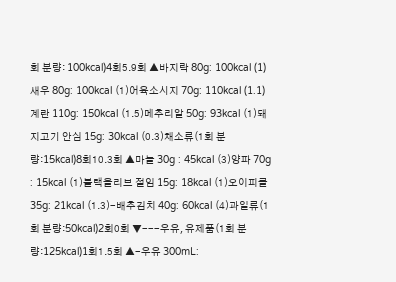회 분량: 100kcal)4회5.9회 ▲바지락 80g: 100kcal (1)새우 80g: 100kcal (1)어육소시지 70g: 110kcal (1.1)계란 110g: 150kcal (1.5)메추리알 50g: 93kcal (1)돼지고기 안심 15g: 30kcal (0.3)채소류(1회 분량:15kcal)8회10.3회 ▲마늘 30g : 45kcal (3)양파 70g : 15kcal (1)블랙올리브 절임 15g: 18kcal (1)오이피클 35g: 21kcal (1.3)-배추김치 40g: 60kcal (4)과일류(1회 분량:50kcal)2회0회 ▼---우유, 유제품(1회 분량:125kcal)1회1.5회 ▲-우유 300mL: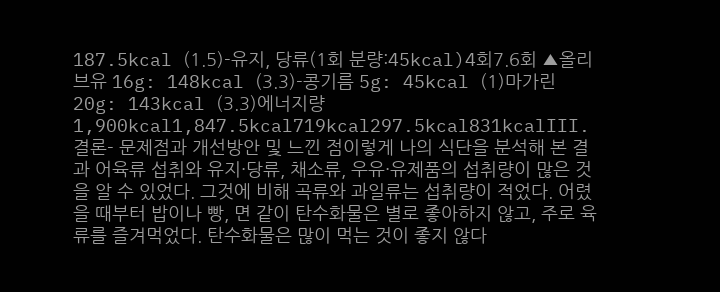187.5kcal (1.5)-유지, 당류(1회 분량:45kcal)4회7.6회 ▲올리브유 16g: 148kcal (3.3)-콩기름 5g: 45kcal (1)마가린 20g: 143kcal (3.3)에너지량1,900kcal1,847.5kcal719kcal297.5kcal831kcalIII. 결론- 문제점과 개선방안 및 느낀 점이렇게 나의 식단을 분석해 본 결과 어육류 섭취와 유지·당류, 채소류, 우유·유제품의 섭취량이 많은 것을 알 수 있었다. 그것에 비해 곡류와 과일류는 섭취량이 적었다. 어렸을 때부터 밥이나 빵, 면 같이 탄수화물은 별로 좋아하지 않고, 주로 육류를 즐겨먹었다. 탄수화물은 많이 먹는 것이 좋지 않다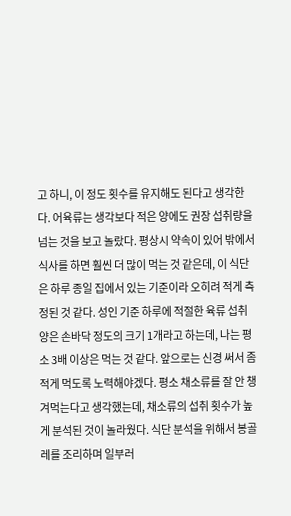고 하니, 이 정도 횟수를 유지해도 된다고 생각한다. 어육류는 생각보다 적은 양에도 권장 섭취량을 넘는 것을 보고 놀랐다. 평상시 약속이 있어 밖에서 식사를 하면 훨씬 더 많이 먹는 것 같은데, 이 식단은 하루 종일 집에서 있는 기준이라 오히려 적게 측정된 것 같다. 성인 기준 하루에 적절한 육류 섭취 양은 손바닥 정도의 크기 1개라고 하는데, 나는 평소 3배 이상은 먹는 것 같다. 앞으로는 신경 써서 좀 적게 먹도록 노력해야겠다. 평소 채소류를 잘 안 챙겨먹는다고 생각했는데, 채소류의 섭취 횟수가 높게 분석된 것이 놀라웠다. 식단 분석을 위해서 봉골레를 조리하며 일부러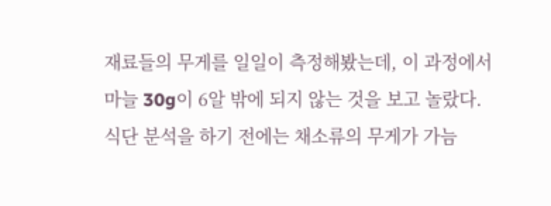재료들의 무게를 일일이 측정해봤는데, 이 과정에서 마늘 30g이 6알 밖에 되지 않는 것을 보고 놀랐다. 식단 분석을 하기 전에는 채소류의 무게가 가늠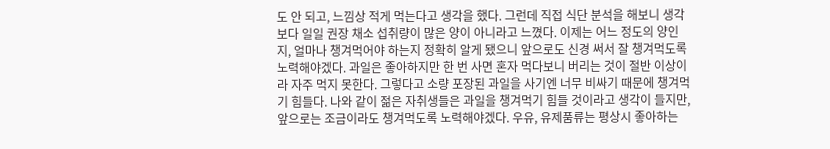도 안 되고, 느낌상 적게 먹는다고 생각을 했다. 그런데 직접 식단 분석을 해보니 생각보다 일일 권장 채소 섭취량이 많은 양이 아니라고 느꼈다. 이제는 어느 정도의 양인지, 얼마나 챙겨먹어야 하는지 정확히 알게 됐으니 앞으로도 신경 써서 잘 챙겨먹도록 노력해야겠다. 과일은 좋아하지만 한 번 사면 혼자 먹다보니 버리는 것이 절반 이상이라 자주 먹지 못한다. 그렇다고 소량 포장된 과일을 사기엔 너무 비싸기 때문에 챙겨먹기 힘들다. 나와 같이 젊은 자취생들은 과일을 챙겨먹기 힘들 것이라고 생각이 들지만, 앞으로는 조금이라도 챙겨먹도록 노력해야겠다. 우유, 유제품류는 평상시 좋아하는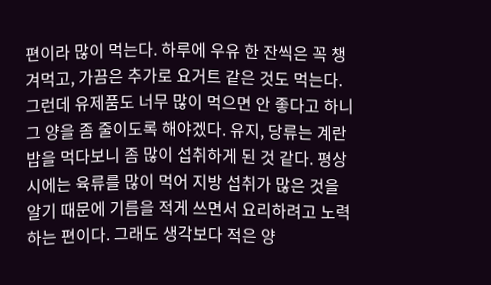편이라 많이 먹는다. 하루에 우유 한 잔씩은 꼭 챙겨먹고, 가끔은 추가로 요거트 같은 것도 먹는다. 그런데 유제품도 너무 많이 먹으면 안 좋다고 하니 그 양을 좀 줄이도록 해야겠다. 유지, 당류는 계란밥을 먹다보니 좀 많이 섭취하게 된 것 같다. 평상시에는 육류를 많이 먹어 지방 섭취가 많은 것을 알기 때문에 기름을 적게 쓰면서 요리하려고 노력하는 편이다. 그래도 생각보다 적은 양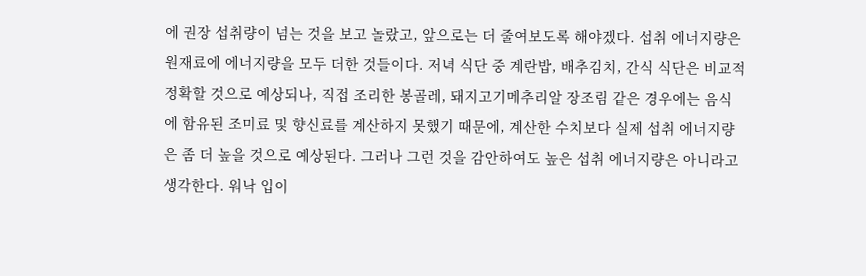에 권장 섭취량이 넘는 것을 보고 놀랐고, 앞으로는 더 줄여보도록 해야겠다. 섭취 에너지량은 원재료에 에너지량을 모두 더한 것들이다. 저녁 식단 중 계란밥, 배추김치, 간식 식단은 비교적 정확할 것으로 예상되나, 직접 조리한 봉골레, 돼지고기메추리알 장조림 같은 경우에는 음식에 함유된 조미료 및 향신료를 계산하지 못했기 때문에, 계산한 수치보다 실제 섭취 에너지량은 좀 더 높을 것으로 예상된다. 그러나 그런 것을 감안하여도 높은 섭취 에너지량은 아니라고 생각한다. 워낙 입이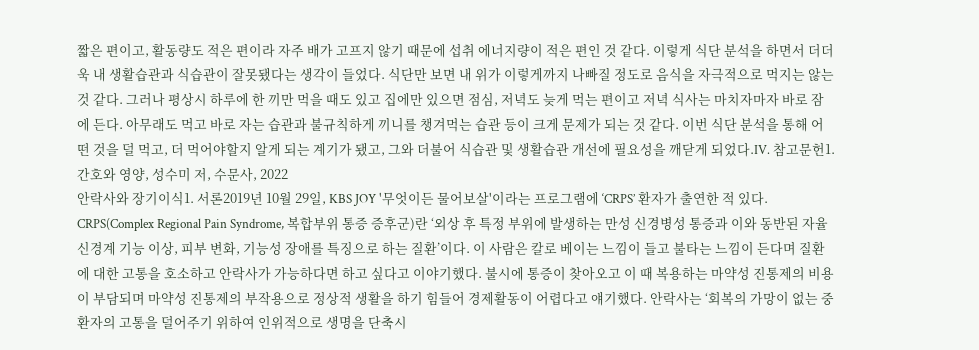짧은 편이고, 활동량도 적은 편이라 자주 배가 고프지 않기 때문에 섭취 에너지량이 적은 편인 것 같다. 이렇게 식단 분석을 하면서 더더욱 내 생활습관과 식습관이 잘못됐다는 생각이 들었다. 식단만 보면 내 위가 이렇게까지 나빠질 정도로 음식을 자극적으로 먹지는 않는 것 같다. 그러나 평상시 하루에 한 끼만 먹을 때도 있고 집에만 있으면 점심, 저녁도 늦게 먹는 편이고 저녁 식사는 마치자마자 바로 잠에 든다. 아무래도 먹고 바로 자는 습관과 불규칙하게 끼니를 챙겨먹는 습관 등이 크게 문제가 되는 것 같다. 이번 식단 분석을 통해 어떤 것을 덜 먹고, 더 먹어야할지 알게 되는 계기가 됐고, 그와 더불어 식습관 및 생활습관 개선에 필요성을 깨닫게 되었다.IV. 참고문헌1. 간호와 영양, 성수미 저, 수문사, 2022
안락사와 장기이식1. 서론2019년 10월 29일, KBS JOY '무엇이든 물어보살'이라는 프로그램에 ‘CRPS’ 환자가 출연한 적 있다. CRPS(Complex Regional Pain Syndrome, 복합부위 통증 증후군)란 ‘외상 후 특정 부위에 발생하는 만성 신경병성 통증과 이와 동반된 자율신경계 기능 이상, 피부 변화, 기능성 장애를 특징으로 하는 질환’이다. 이 사람은 칼로 베이는 느낌이 들고 불타는 느낌이 든다며 질환에 대한 고통을 호소하고 안락사가 가능하다면 하고 싶다고 이야기했다. 불시에 통증이 찾아오고 이 때 복용하는 마약성 진통제의 비용이 부담되며 마약성 진통제의 부작용으로 정상적 생활을 하기 힘들어 경제활동이 어렵다고 얘기했다. 안락사는 ‘회복의 가망이 없는 중환자의 고통을 덜어주기 위하여 인위적으로 생명을 단축시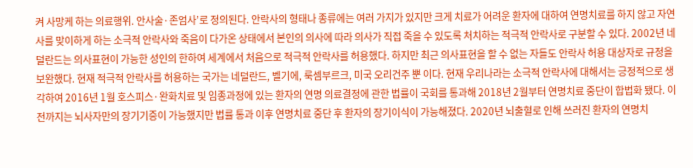켜 사망케 하는 의료행위. 안사술·존엄사’로 정의된다. 안락사의 형태나 종류에는 여러 가지가 있지만 크게 치료가 어려운 환자에 대하여 연명치료를 하지 않고 자연사를 맞이하게 하는 소극적 안락사와 죽음이 다가온 상태에서 본인의 의사에 따라 의사가 직접 죽을 수 있도록 처치하는 적극적 안락사로 구분할 수 있다. 2002년 네덜란드는 의사표현이 가능한 성인의 한하여 세계에서 처음으로 적극적 안락사를 허용했다. 하지만 최근 의사표현을 할 수 없는 자들도 안락사 허용 대상자로 규정을 보완했다. 현재 적극적 안락사를 허용하는 국가는 네덜란드, 벨기에, 룩셈부르크, 미국 오리건주 뿐 이다. 현재 우리나라는 소극적 안락사에 대해서는 긍정적으로 생각하여 2016년 1월 호스피스·완화치료 및 임종과정에 있는 환자의 연명 의료결정에 관한 법률이 국회를 통과해 2018년 2월부터 연명치료 중단이 합법화 됐다. 이전까지는 뇌사자만의 장기기증이 가능했지만 법률 통과 이후 연명치료 중단 후 환자의 장기이식이 가능해졌다. 2020년 뇌출혈로 인해 쓰러진 환자의 연명치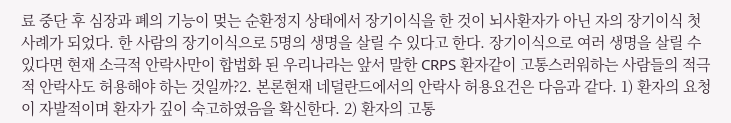료 중단 후 심장과 폐의 기능이 멎는 순환정지 상태에서 장기이식을 한 것이 뇌사환자가 아닌 자의 장기이식 첫 사례가 되었다. 한 사람의 장기이식으로 5명의 생명을 살릴 수 있다고 한다. 장기이식으로 여러 생명을 살릴 수 있다면 현재 소극적 안락사만이 합법화 된 우리나라는 앞서 말한 CRPS 환자같이 고통스러워하는 사람들의 적극적 안락사도 허용해야 하는 것일까?2. 본론현재 네덜란드에서의 안락사 허용요건은 다음과 같다. 1) 환자의 요청이 자발적이며 환자가 깊이 숙고하였음을 확신한다. 2) 환자의 고통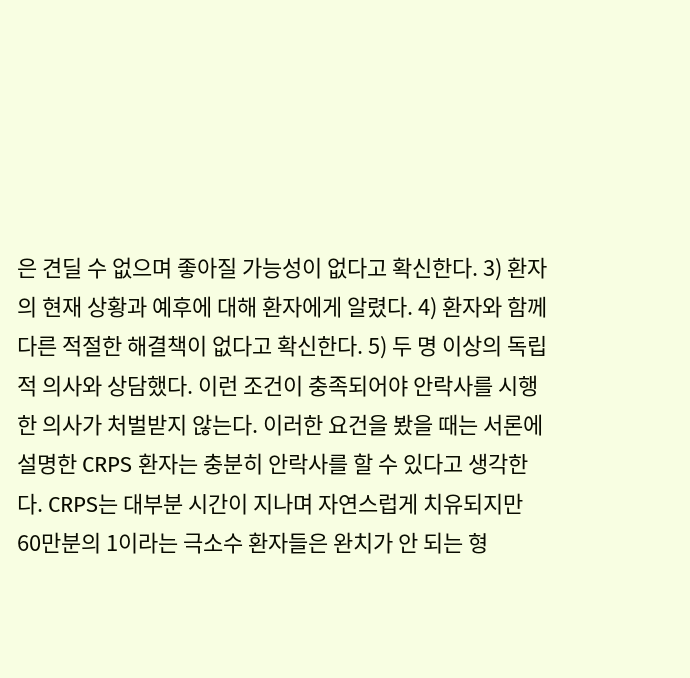은 견딜 수 없으며 좋아질 가능성이 없다고 확신한다. 3) 환자의 현재 상황과 예후에 대해 환자에게 알렸다. 4) 환자와 함께 다른 적절한 해결책이 없다고 확신한다. 5) 두 명 이상의 독립적 의사와 상담했다. 이런 조건이 충족되어야 안락사를 시행한 의사가 처벌받지 않는다. 이러한 요건을 봤을 때는 서론에 설명한 CRPS 환자는 충분히 안락사를 할 수 있다고 생각한다. CRPS는 대부분 시간이 지나며 자연스럽게 치유되지만 60만분의 1이라는 극소수 환자들은 완치가 안 되는 형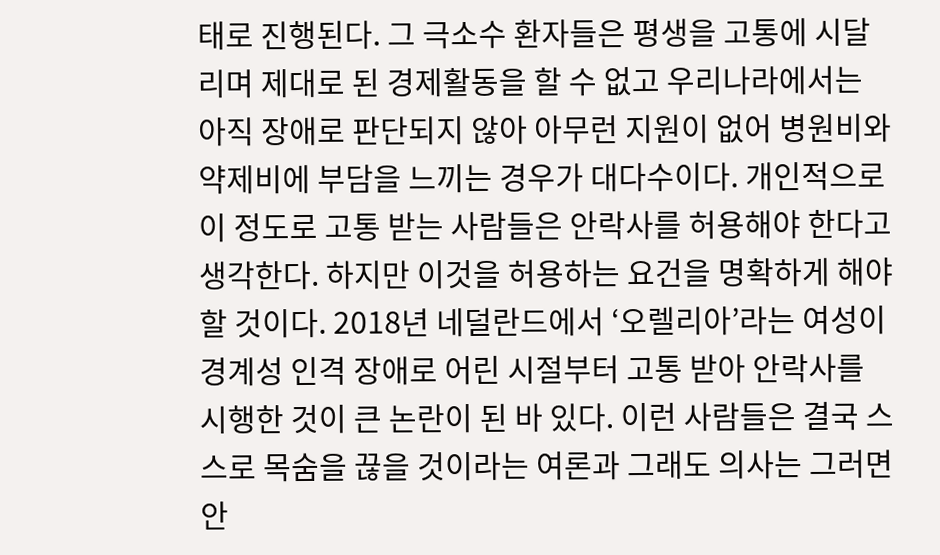태로 진행된다. 그 극소수 환자들은 평생을 고통에 시달리며 제대로 된 경제활동을 할 수 없고 우리나라에서는 아직 장애로 판단되지 않아 아무런 지원이 없어 병원비와 약제비에 부담을 느끼는 경우가 대다수이다. 개인적으로 이 정도로 고통 받는 사람들은 안락사를 허용해야 한다고 생각한다. 하지만 이것을 허용하는 요건을 명확하게 해야 할 것이다. 2018년 네덜란드에서 ‘오렐리아’라는 여성이 경계성 인격 장애로 어린 시절부터 고통 받아 안락사를 시행한 것이 큰 논란이 된 바 있다. 이런 사람들은 결국 스스로 목숨을 끊을 것이라는 여론과 그래도 의사는 그러면 안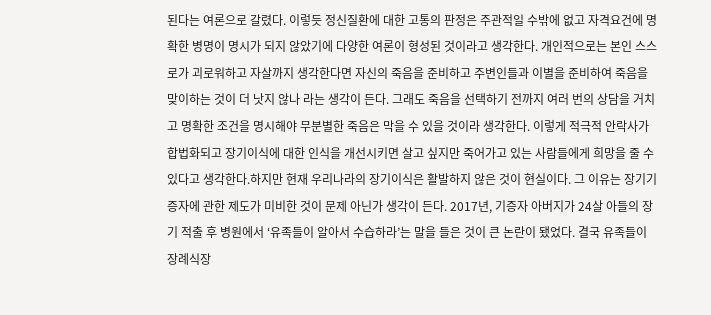된다는 여론으로 갈렸다. 이렇듯 정신질환에 대한 고통의 판정은 주관적일 수밖에 없고 자격요건에 명확한 병명이 명시가 되지 않았기에 다양한 여론이 형성된 것이라고 생각한다. 개인적으로는 본인 스스로가 괴로워하고 자살까지 생각한다면 자신의 죽음을 준비하고 주변인들과 이별을 준비하여 죽음을 맞이하는 것이 더 낫지 않나 라는 생각이 든다. 그래도 죽음을 선택하기 전까지 여러 번의 상담을 거치고 명확한 조건을 명시해야 무분별한 죽음은 막을 수 있을 것이라 생각한다. 이렇게 적극적 안락사가 합법화되고 장기이식에 대한 인식을 개선시키면 살고 싶지만 죽어가고 있는 사람들에게 희망을 줄 수 있다고 생각한다.하지만 현재 우리나라의 장기이식은 활발하지 않은 것이 현실이다. 그 이유는 장기기증자에 관한 제도가 미비한 것이 문제 아닌가 생각이 든다. 2017년, 기증자 아버지가 24살 아들의 장기 적출 후 병원에서 ‘유족들이 알아서 수습하라’는 말을 들은 것이 큰 논란이 됐었다. 결국 유족들이 장례식장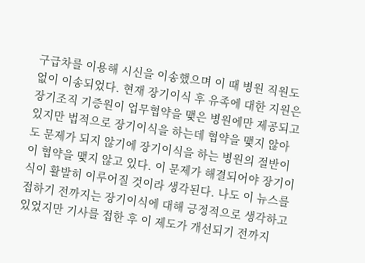구급차를 이용해 시신을 이송했으며 이 때 병원 직원도 없이 이송되었다. 현재 장기이식 후 유족에 대한 지원은 장기조직 기증원이 업무협약을 맺은 병원에만 제공되고 있지만 법적으로 장기이식을 하는데 협약을 맺지 않아도 문제가 되지 않기에 장기이식을 하는 병원의 절반이 이 협약을 맺지 않고 있다. 이 문제가 해결되어야 장기이식이 활발히 이루어질 것이라 생각된다. 나도 이 뉴스를 접하기 전까지는 장기이식에 대해 긍정적으로 생각하고 있었지만 기사를 접한 후 이 제도가 개선되기 전까지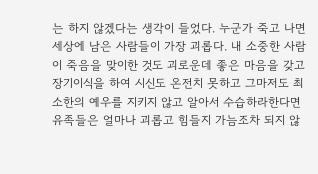는 하지 않겠다는 생각이 들었다. 누군가 죽고 나면 세상에 남은 사람들이 가장 괴롭다. 내 소중한 사람이 죽음을 맞이한 것도 괴로운데 좋은 마음을 갖고 장기이식을 하여 시신도 온전치 못하고 그마저도 최소한의 예우를 지키지 않고 알아서 수습하라한다면 유족들은 얼마나 괴롭고 힘들지 가늠조차 되지 않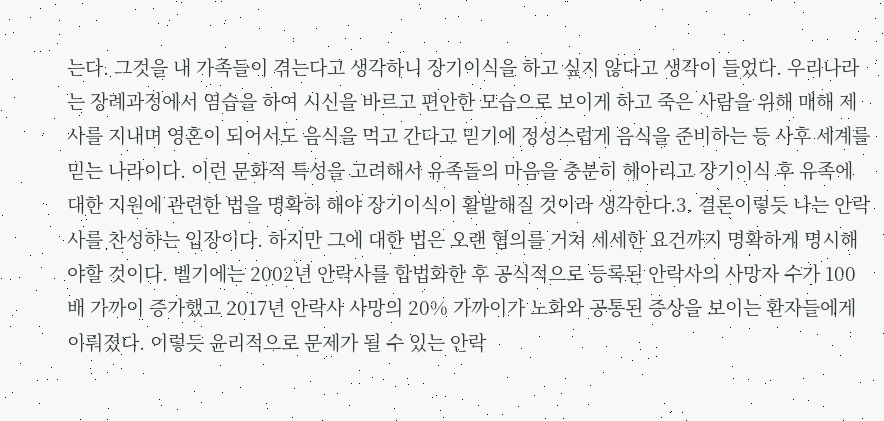는다. 그것을 내 가족들이 겪는다고 생각하니 장기이식을 하고 싶지 않다고 생각이 들었다. 우리나라는 장례과정에서 염습을 하여 시신을 바르고 편안한 모습으로 보이게 하고 죽은 사람을 위해 매해 제사를 지내며 영혼이 되어서도 음식을 먹고 간다고 믿기에 정성스럽게 음식을 준비하는 등 사후 세계를 믿는 나라이다. 이런 문화적 특성을 고려해서 유족들의 마음을 충분히 헤아리고 장기이식 후 유족에 대한 지원에 관련한 법을 명확히 해야 장기이식이 활발해질 것이라 생각한다.3. 결론이렇듯 나는 안락사를 찬성하는 입장이다. 하지만 그에 대한 법은 오랜 협의를 거쳐 세세한 요건까지 명확하게 명시해야할 것이다. 벨기에는 2002년 안락사를 합법화한 후 공식적으로 등록된 안락사의 사망자 수가 100배 가까이 증가했고 2017년 안락사 사망의 20% 가까이가 노화와 공통된 증상을 보이는 환자들에게 이뤄졌다. 이렇듯 윤리적으로 문제가 될 수 있는 안락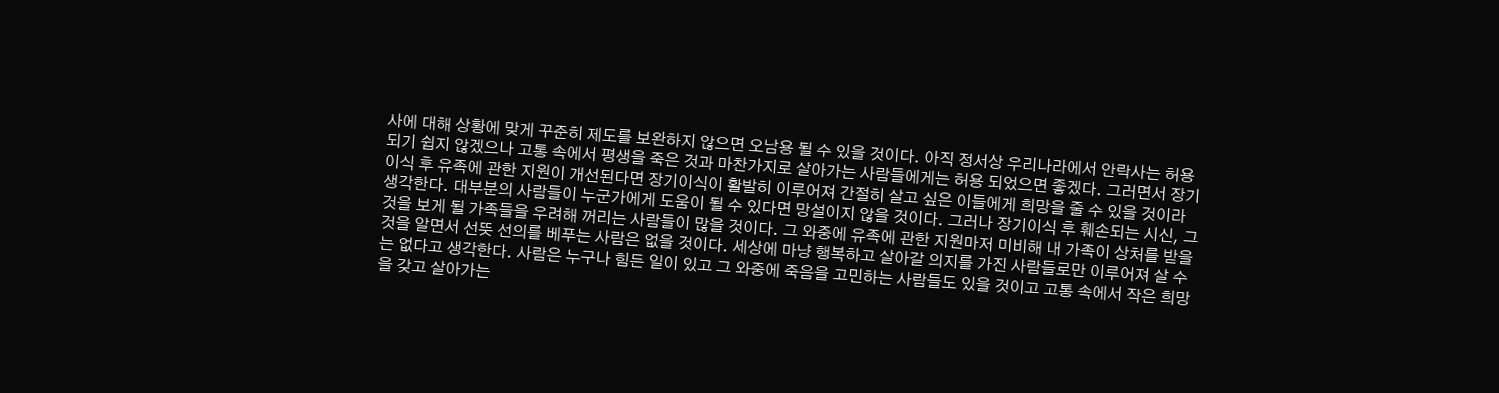사에 대해 상황에 맞게 꾸준히 제도를 보완하지 않으면 오남용 될 수 있을 것이다. 아직 정서상 우리나라에서 안락사는 허용되기 쉽지 않겠으나 고통 속에서 평생을 죽은 것과 마찬가지로 살아가는 사람들에게는 허용 되었으면 좋겠다. 그러면서 장기이식 후 유족에 관한 지원이 개선된다면 장기이식이 활발히 이루어져 간절히 살고 싶은 이들에게 희망을 줄 수 있을 것이라 생각한다. 대부분의 사람들이 누군가에게 도움이 될 수 있다면 망설이지 않을 것이다. 그러나 장기이식 후 훼손되는 시신, 그것을 보게 될 가족들을 우려해 꺼리는 사람들이 많을 것이다. 그 와중에 유족에 관한 지원마저 미비해 내 가족이 상처를 받을 것을 알면서 선뜻 선의를 베푸는 사람은 없을 것이다. 세상에 마냥 행복하고 살아갈 의지를 가진 사람들로만 이루어져 살 수는 없다고 생각한다. 사람은 누구나 힘든 일이 있고 그 와중에 죽음을 고민하는 사람들도 있을 것이고 고통 속에서 작은 희망을 갖고 살아가는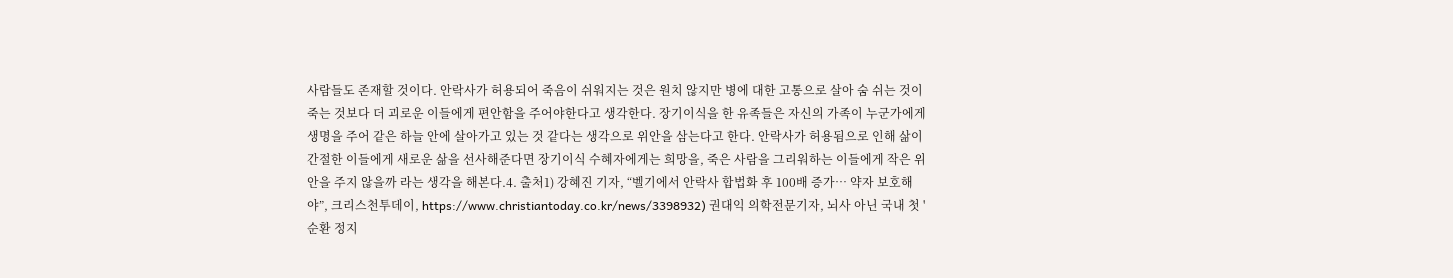사람들도 존재할 것이다. 안락사가 허용되어 죽음이 쉬워지는 것은 원치 않지만 병에 대한 고통으로 살아 숨 쉬는 것이 죽는 것보다 더 괴로운 이들에게 편안함을 주어야한다고 생각한다. 장기이식을 한 유족들은 자신의 가족이 누군가에게 생명을 주어 같은 하늘 안에 살아가고 있는 것 같다는 생각으로 위안을 삼는다고 한다. 안락사가 허용됨으로 인해 삶이 간절한 이들에게 새로운 삶을 선사해준다면 장기이식 수혜자에게는 희망을, 죽은 사람을 그리워하는 이들에게 작은 위안을 주지 않을까 라는 생각을 해본다.4. 출처1) 강혜진 기자, “벨기에서 안락사 합법화 후 100배 증가… 약자 보호해야”, 크리스천투데이, https://www.christiantoday.co.kr/news/3398932) 권대익 의학전문기자, 뇌사 아닌 국내 첫 '순환 정지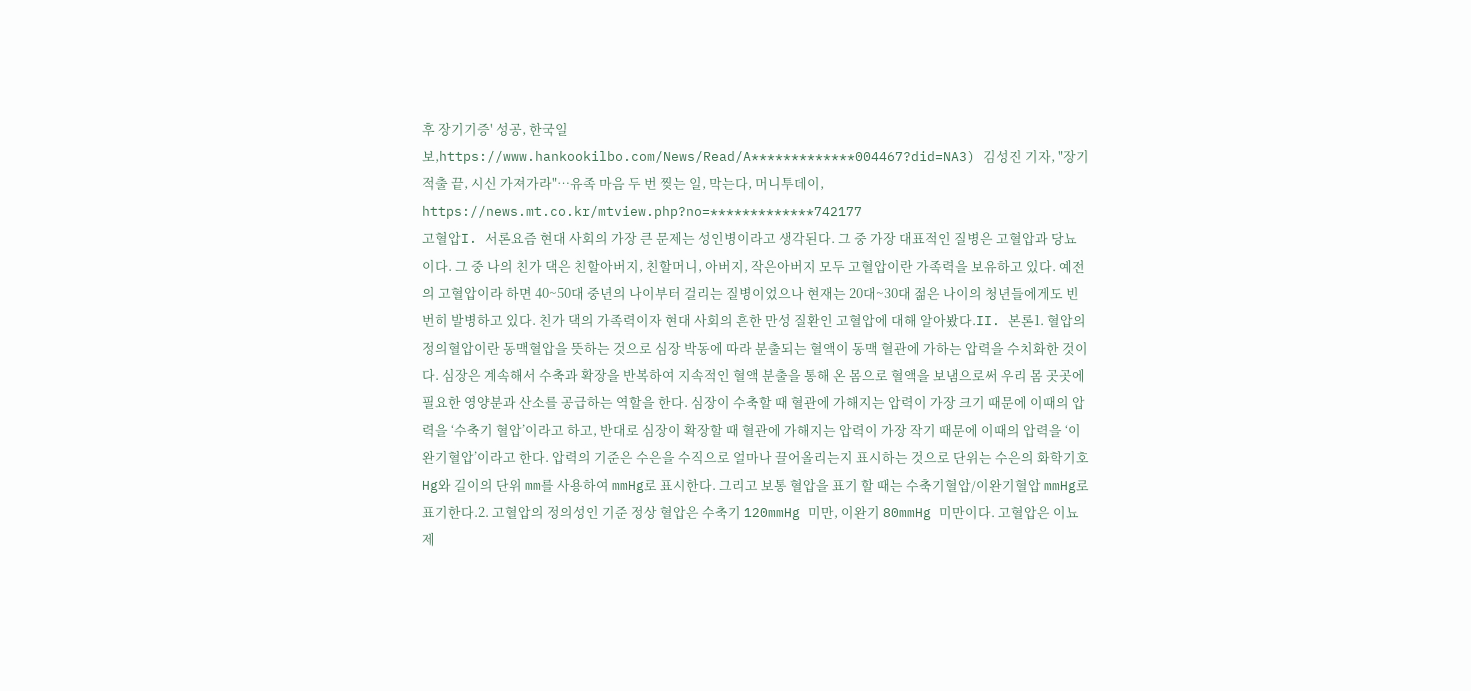후 장기기증' 성공, 한국일보,https://www.hankookilbo.com/News/Read/A*************004467?did=NA3) 김성진 기자, "장기적출 끝, 시신 가져가라"…유족 마음 두 번 찢는 일, 막는다, 머니투데이, https://news.mt.co.kr/mtview.php?no=*************742177
고혈압I. 서론요즘 현대 사회의 가장 큰 문제는 성인병이라고 생각된다. 그 중 가장 대표적인 질병은 고혈압과 당뇨이다. 그 중 나의 친가 댁은 친할아버지, 친할머니, 아버지, 작은아버지 모두 고혈압이란 가족력을 보유하고 있다. 예전의 고혈압이라 하면 40~50대 중년의 나이부터 걸리는 질병이었으나 현재는 20대~30대 젊은 나이의 청년들에게도 빈번히 발병하고 있다. 친가 댁의 가족력이자 현대 사회의 흔한 만성 질환인 고혈압에 대해 알아봤다.II. 본론1. 혈압의 정의혈압이란 동맥혈압을 뜻하는 것으로 심장 박동에 따라 분출되는 혈액이 동맥 혈관에 가하는 압력을 수치화한 것이다. 심장은 계속해서 수축과 확장을 반복하여 지속적인 혈액 분출을 통해 온 몸으로 혈액을 보냄으로써 우리 몸 곳곳에 필요한 영양분과 산소를 공급하는 역할을 한다. 심장이 수축할 때 혈관에 가해지는 압력이 가장 크기 때문에 이때의 압력을 ‘수축기 혈압’이라고 하고, 반대로 심장이 확장할 때 혈관에 가해지는 압력이 가장 작기 때문에 이때의 압력을 ‘이완기혈압’이라고 한다. 압력의 기준은 수은을 수직으로 얼마나 끌어올리는지 표시하는 것으로 단위는 수은의 화학기호 Hg와 길이의 단위 mm를 사용하여 mmHg로 표시한다. 그리고 보통 혈압을 표기 할 때는 수축기혈압/이완기혈압 mmHg로 표기한다.2. 고혈압의 정의성인 기준 정상 혈압은 수축기 120mmHg 미만, 이완기 80mmHg 미만이다. 고혈압은 이뇨제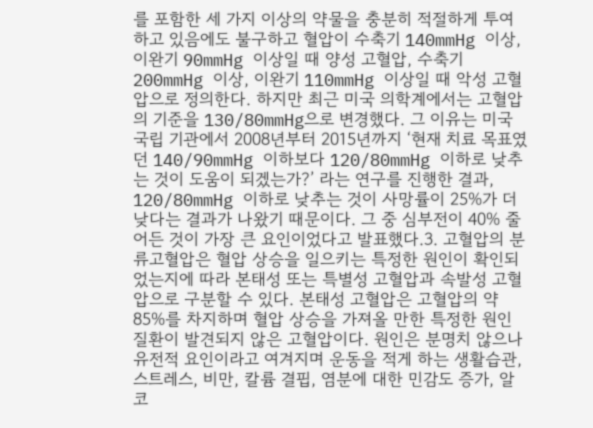를 포함한 세 가지 이상의 약물을 충분히 적절하게 투여하고 있음에도 불구하고 혈압이 수축기 140mmHg 이상, 이완기 90mmHg 이상일 때 양성 고혈압, 수축기 200mmHg 이상, 이완기 110mmHg 이상일 때 악성 고혈압으로 정의한다. 하지만 최근 미국 의학계에서는 고혈압의 기준을 130/80mmHg으로 변경했다. 그 이유는 미국 국립 기관에서 2008년부터 2015년까지 ‘현재 치료 목표였던 140/90mmHg 이하보다 120/80mmHg 이하로 낮추는 것이 도움이 되겠는가?’ 라는 연구를 진행한 결과, 120/80mmHg 이하로 낮추는 것이 사망률이 25%가 더 낮다는 결과가 나왔기 때문이다. 그 중 심부전이 40% 줄어든 것이 가장 큰 요인이었다고 발표했다.3. 고혈압의 분류고혈압은 혈압 상승을 일으키는 특정한 원인이 확인되었는지에 따라 본태성 또는 특별성 고혈압과 속발성 고혈압으로 구분할 수 있다. 본태성 고혈압은 고혈압의 약 85%를 차지하며 혈압 상승을 가져올 만한 특정한 원인 질환이 발견되지 않은 고혈압이다. 원인은 분명치 않으나 유전적 요인이라고 여겨지며 운동을 적게 하는 생활습관, 스트레스, 비만, 칼륨 결핍, 염분에 대한 민감도 증가, 알코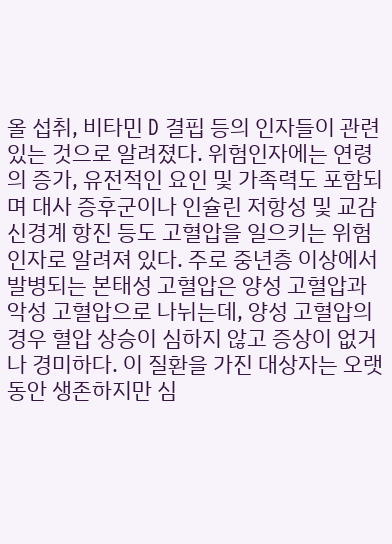올 섭취, 비타민 D 결핍 등의 인자들이 관련 있는 것으로 알려졌다. 위험인자에는 연령의 증가, 유전적인 요인 및 가족력도 포함되며 대사 증후군이나 인슐린 저항성 및 교감신경계 항진 등도 고혈압을 일으키는 위험인자로 알려져 있다. 주로 중년층 이상에서 발병되는 본태성 고혈압은 양성 고혈압과 악성 고혈압으로 나뉘는데, 양성 고혈압의 경우 혈압 상승이 심하지 않고 증상이 없거나 경미하다. 이 질환을 가진 대상자는 오랫동안 생존하지만 심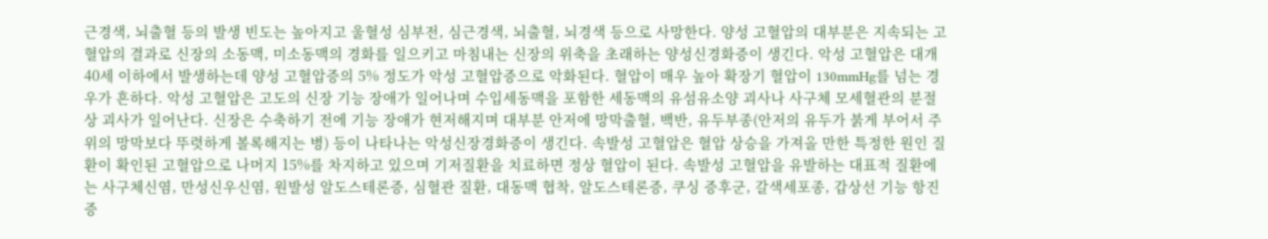근경색, 뇌출혈 등의 발생 빈도는 높아지고 울혈성 심부전, 심근경색, 뇌출혈, 뇌경색 등으로 사망한다. 양성 고혈압의 대부분은 지속되는 고혈압의 결과로 신장의 소동맥, 미소동맥의 경화를 일으키고 마침내는 신장의 위축을 초래하는 양성신경화증이 생긴다. 악성 고혈압은 대개 40세 이하에서 발생하는데 양성 고혈압증의 5% 정도가 악성 고혈압증으로 악화된다. 혈압이 매우 높아 확장기 혈압이 130mmHg를 넘는 경우가 흔하다. 악성 고혈압은 고도의 신장 기능 장애가 일어나며 수입세동맥을 포함한 세동맥의 유섬유소양 괴사나 사구체 모세혈관의 분절상 괴사가 일어난다. 신장은 수축하기 전에 기능 장애가 현저해지며 대부분 안저에 망막출혈, 백반, 유두부종(안저의 유두가 붉게 부어서 주위의 망막보다 뚜렷하게 볼록해지는 병) 등이 나타나는 악성신장경화증이 생긴다. 속발성 고혈압은 혈압 상승을 가져올 만한 특정한 원인 질환이 확인된 고혈압으로 나머지 15%를 차지하고 있으며 기저질환을 치료하면 정상 혈압이 된다. 속발성 고혈압을 유발하는 대표적 질환에는 사구체신염, 만성신우신염, 원발성 알도스테론증, 심혈관 질환, 대동맥 협착, 알도스테론증, 쿠싱 증후군, 갈색세포종, 갑상선 기능 항진증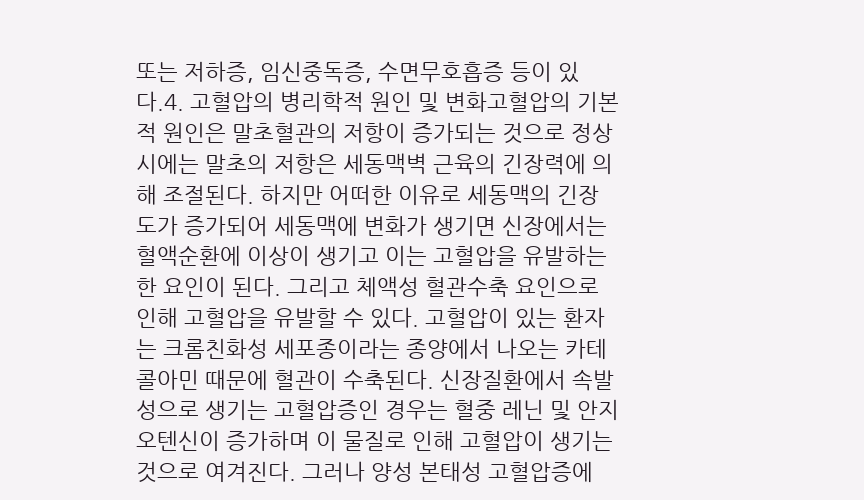또는 저하증, 임신중독증, 수면무호흡증 등이 있다.4. 고혈압의 병리학적 원인 및 변화고혈압의 기본적 원인은 말초혈관의 저항이 증가되는 것으로 정상 시에는 말초의 저항은 세동맥벽 근육의 긴장력에 의해 조절된다. 하지만 어떠한 이유로 세동맥의 긴장도가 증가되어 세동맥에 변화가 생기면 신장에서는 혈액순환에 이상이 생기고 이는 고혈압을 유발하는 한 요인이 된다. 그리고 체액성 혈관수축 요인으로 인해 고혈압을 유발할 수 있다. 고혈압이 있는 환자는 크롬친화성 세포종이라는 종양에서 나오는 카테콜아민 때문에 혈관이 수축된다. 신장질환에서 속발성으로 생기는 고혈압증인 경우는 혈중 레닌 및 안지오텐신이 증가하며 이 물질로 인해 고혈압이 생기는 것으로 여겨진다. 그러나 양성 본태성 고혈압증에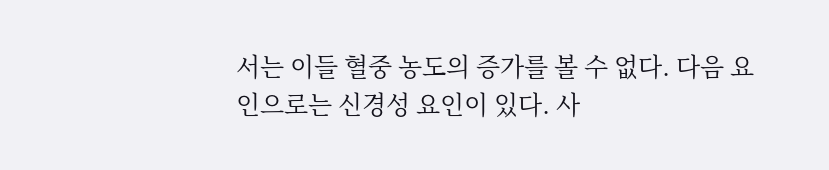서는 이들 혈중 농도의 증가를 볼 수 없다. 다음 요인으로는 신경성 요인이 있다. 사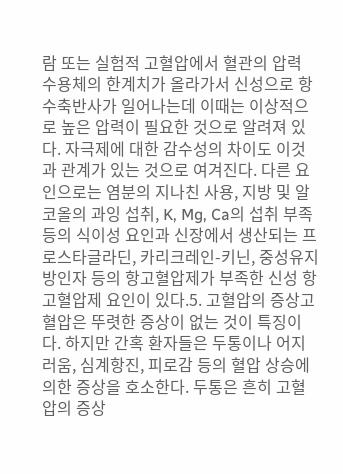람 또는 실험적 고혈압에서 혈관의 압력 수용체의 한계치가 올라가서 신성으로 항수축반사가 일어나는데 이때는 이상적으로 높은 압력이 필요한 것으로 알려져 있다. 자극제에 대한 감수성의 차이도 이것과 관계가 있는 것으로 여겨진다. 다른 요인으로는 염분의 지나친 사용, 지방 및 알코올의 과잉 섭취, K, Mg, Ca의 섭취 부족 등의 식이성 요인과 신장에서 생산되는 프로스타글라딘, 카리크레인-키닌, 중성유지방인자 등의 항고혈압제가 부족한 신성 항고혈압제 요인이 있다.5. 고혈압의 증상고혈압은 뚜렷한 증상이 없는 것이 특징이다. 하지만 간혹 환자들은 두통이나 어지러움, 심계항진, 피로감 등의 혈압 상승에 의한 증상을 호소한다. 두통은 흔히 고혈압의 증상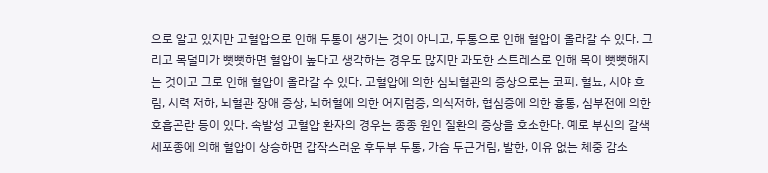으로 알고 있지만 고혈압으로 인해 두통이 생기는 것이 아니고, 두통으로 인해 혈압이 올라갈 수 있다. 그리고 목덜미가 뻣뻣하면 혈압이 높다고 생각하는 경우도 많지만 과도한 스트레스로 인해 목이 뻣뻣해지는 것이고 그로 인해 혈압이 올라갈 수 있다. 고혈압에 의한 심뇌혈관의 증상으로는 코피. 혈뇨, 시야 흐림, 시력 저하, 뇌혈관 장애 증상, 뇌허혈에 의한 어지럼증, 의식저하, 협심증에 의한 흉통, 심부전에 의한 호흡곤란 등이 있다. 속발성 고혈압 환자의 경우는 종종 원인 질환의 증상을 호소한다. 예로 부신의 갈색세포종에 의해 혈압이 상승하면 갑작스러운 후두부 두통, 가슴 두근거림, 발한, 이유 없는 체중 감소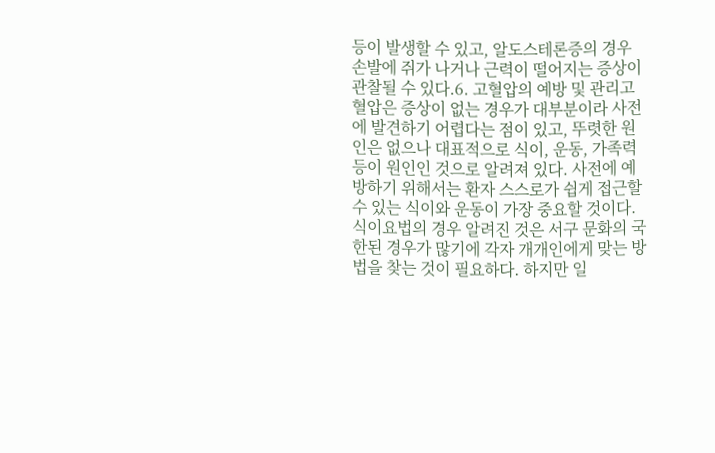등이 발생할 수 있고, 알도스테론증의 경우 손발에 쥐가 나거나 근력이 떨어지는 증상이 관찰될 수 있다.6. 고혈압의 예방 및 관리고혈압은 증상이 없는 경우가 대부분이라 사전에 발견하기 어렵다는 점이 있고, 뚜렷한 원인은 없으나 대표적으로 식이, 운동, 가족력 등이 원인인 것으로 알려져 있다. 사전에 예방하기 위해서는 환자 스스로가 쉽게 접근할 수 있는 식이와 운동이 가장 중요할 것이다. 식이요법의 경우 알려진 것은 서구 문화의 국한된 경우가 많기에 각자 개개인에게 맞는 방법을 찾는 것이 필요하다. 하지만 일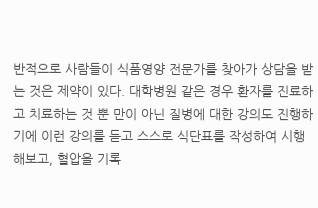반적으로 사람들이 식품영양 전문가를 찾아가 상담을 받는 것은 제약이 있다. 대학병원 같은 경우 환자를 진료하고 치료하는 것 뿐 만이 아닌 질병에 대한 강의도 진행하기에 이런 강의를 듣고 스스로 식단표를 작성하여 시행해보고, 혈압을 기록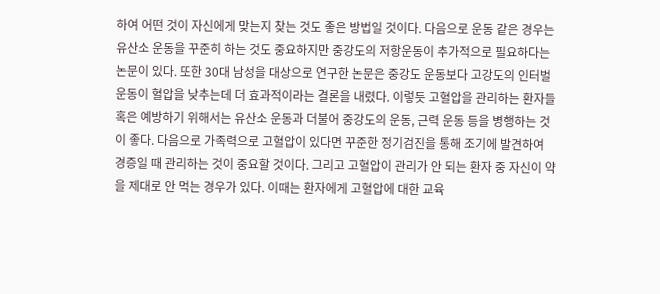하여 어떤 것이 자신에게 맞는지 찾는 것도 좋은 방법일 것이다. 다음으로 운동 같은 경우는 유산소 운동을 꾸준히 하는 것도 중요하지만 중강도의 저항운동이 추가적으로 필요하다는 논문이 있다. 또한 30대 남성을 대상으로 연구한 논문은 중강도 운동보다 고강도의 인터벌 운동이 혈압을 낮추는데 더 효과적이라는 결론을 내렸다. 이렇듯 고혈압을 관리하는 환자들 혹은 예방하기 위해서는 유산소 운동과 더불어 중강도의 운동, 근력 운동 등을 병행하는 것이 좋다. 다음으로 가족력으로 고혈압이 있다면 꾸준한 정기검진을 통해 조기에 발견하여 경증일 때 관리하는 것이 중요할 것이다. 그리고 고혈압이 관리가 안 되는 환자 중 자신이 약을 제대로 안 먹는 경우가 있다. 이때는 환자에게 고혈압에 대한 교육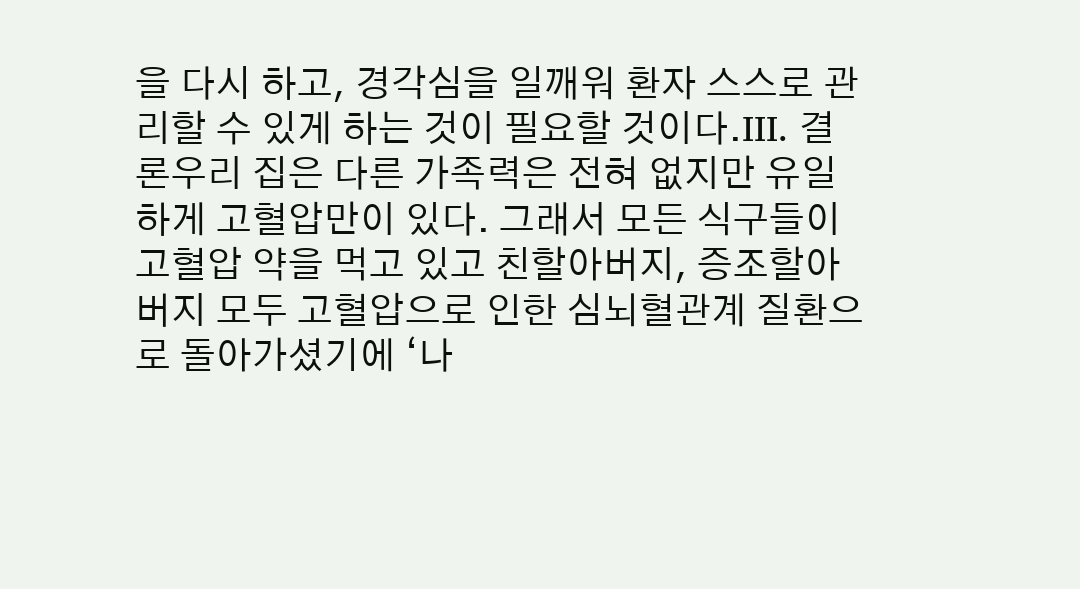을 다시 하고, 경각심을 일깨워 환자 스스로 관리할 수 있게 하는 것이 필요할 것이다.III. 결론우리 집은 다른 가족력은 전혀 없지만 유일하게 고혈압만이 있다. 그래서 모든 식구들이 고혈압 약을 먹고 있고 친할아버지, 증조할아버지 모두 고혈압으로 인한 심뇌혈관계 질환으로 돌아가셨기에 ‘나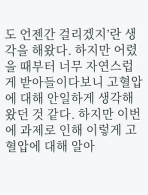도 언젠간 걸리겠지’란 생각을 해왔다. 하지만 어렸을 때부터 너무 자연스럽게 받아들이다보니 고혈압에 대해 안일하게 생각해왔던 것 같다. 하지만 이번에 과제로 인해 이렇게 고혈압에 대해 알아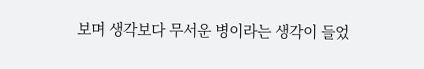보며 생각보다 무서운 병이라는 생각이 들었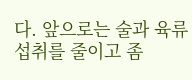다. 앞으로는 술과 육류 섭취를 줄이고 좀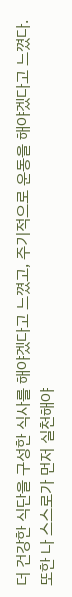더 건강한 식단을 구성한 식사를 해야겠다고 느꼈고, 주기적으로 운동을 해야겠다고 느꼈다. 또한 나 스스로가 먼저 실천해야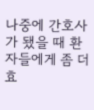나중에 간호사가 됐을 때 환자들에게 좀 더 효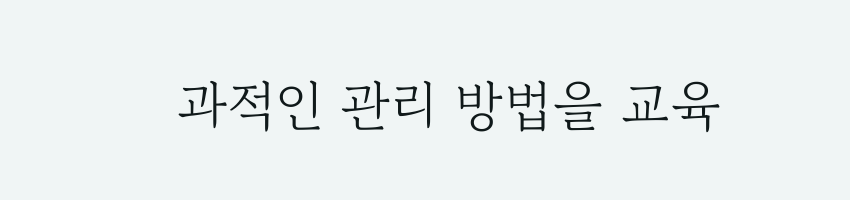과적인 관리 방법을 교육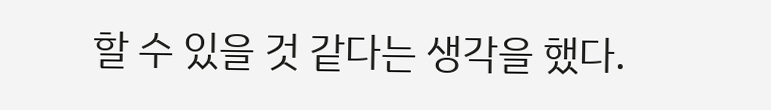할 수 있을 것 같다는 생각을 했다.